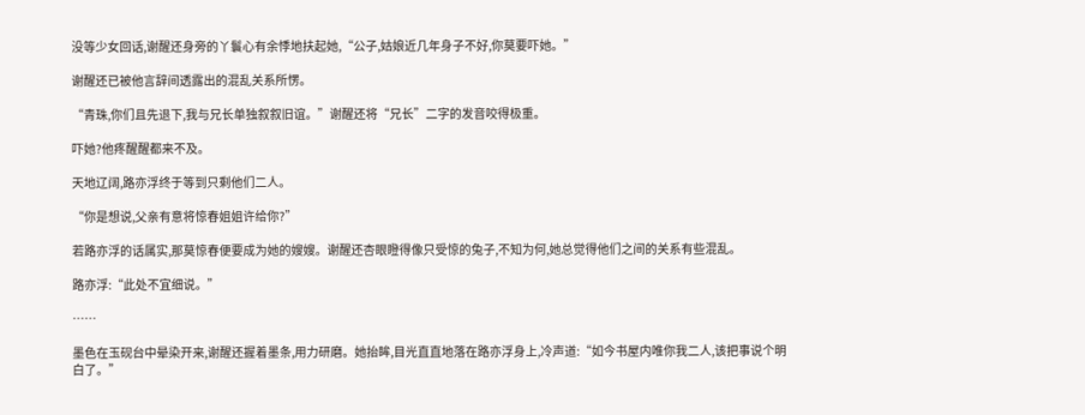没等少女回话,谢醒还身旁的丫鬟心有余悸地扶起她,“公子,姑娘近几年身子不好,你莫要吓她。”

谢醒还已被他言辞间透露出的混乱关系所愣。

“青珠,你们且先退下,我与兄长单独叙叙旧谊。”谢醒还将“兄长”二字的发音咬得极重。

吓她?他疼醒醒都来不及。

天地辽阔,路亦浮终于等到只剩他们二人。

“你是想说,父亲有意将惊春姐姐许给你?”

若路亦浮的话属实,那莫惊春便要成为她的嫂嫂。谢醒还杏眼瞪得像只受惊的兔子,不知为何,她总觉得他们之间的关系有些混乱。

路亦浮:“此处不宜细说。”

……

墨色在玉砚台中晕染开来,谢醒还握着墨条,用力研磨。她抬眸,目光直直地落在路亦浮身上,冷声道:“如今书屋内唯你我二人,该把事说个明白了。”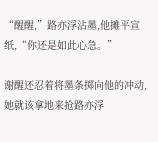“醒醒,”路亦浮沾墨,他摊平宣纸,“你还是如此心急。”

谢醒还忍着将墨条掷向他的冲动,她就该拿地来抢路亦浮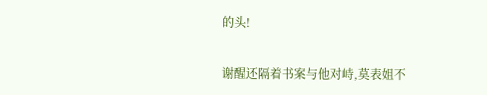的头!

谢醒还隔着书案与他对峙,莫表姐不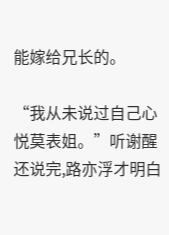能嫁给兄长的。

“我从未说过自己心悦莫表姐。”听谢醒还说完,路亦浮才明白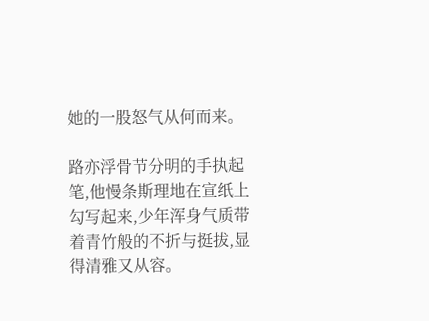她的一股怒气从何而来。

路亦浮骨节分明的手执起笔,他慢条斯理地在宣纸上勾写起来,少年浑身气质带着青竹般的不折与挺拔,显得清雅又从容。